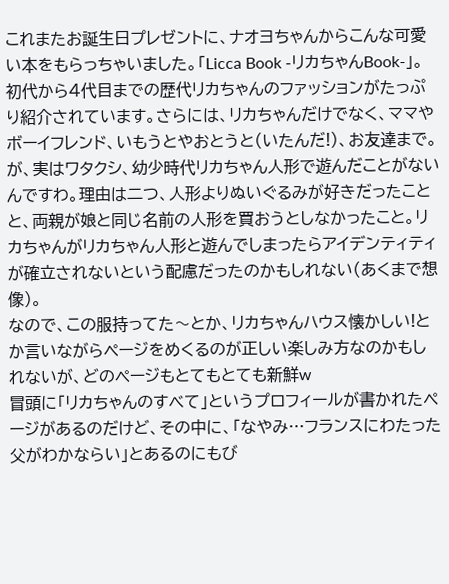これまたお誕生日プレゼントに、ナオヨちゃんからこんな可愛い本をもらっちゃいました。「Licca Book -リカちゃんBook-」。初代から4代目までの歴代リカちゃんのファッションがたっぷり紹介されています。さらには、リカちゃんだけでなく、ママやボーイフレンド、いもうとやおとうと(いたんだ!)、お友達まで。
が、実はワタクシ、幼少時代リカちゃん人形で遊んだことがないんですわ。理由は二つ、人形よりぬいぐるみが好きだったことと、両親が娘と同じ名前の人形を買おうとしなかったこと。リカちゃんがリカちゃん人形と遊んでしまったらアイデンティティが確立されないという配慮だったのかもしれない(あくまで想像)。
なので、この服持ってた〜とか、リカちゃんハウス懐かしい!とか言いながらページをめくるのが正しい楽しみ方なのかもしれないが、どのページもとてもとても新鮮w
冒頭に「リカちゃんのすべて」というプロフィールが書かれたページがあるのだけど、その中に、「なやみ…フランスにわたった父がわかならい」とあるのにもび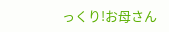っくり!お母さん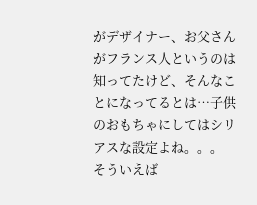がデザイナー、お父さんがフランス人というのは知ってたけど、そんなことになってるとは…子供のおもちゃにしてはシリアスな設定よね。。。
そういえば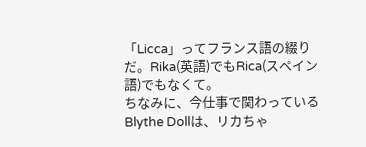「Licca」ってフランス語の綴りだ。Rika(英語)でもRica(スペイン語)でもなくて。
ちなみに、今仕事で関わっているBlythe Dollは、リカちゃ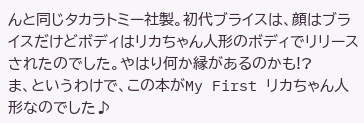んと同じタカラトミー社製。初代ブライスは、顔はブライスだけどボディはリカちゃん人形のボディでリリースされたのでした。やはり何か縁があるのかも!?
ま、というわけで、この本がMy First リカちゃん人形なのでした♪